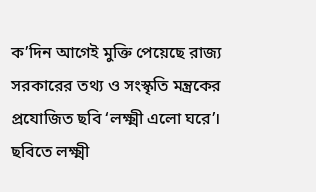ক’দিন আগেই মুক্তি পেয়েছে রাজ্য সরকারের তথ্য ও সংস্কৃতি মন্ত্রকের প্রযোজিত ছবি ‘লক্ষ্মী এলো ঘরে’। ছবিতে লক্ষ্মী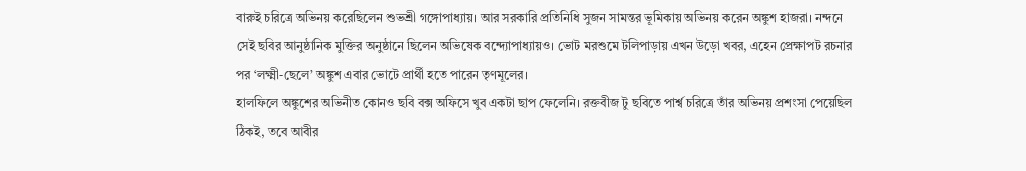বারুই চরিত্রে অভিনয় করেছিলেন শুভশ্রী গঙ্গোপাধ্যায়। আর সরকারি প্রতিনিধি সুজন সামন্তর ভূমিকায় অভিনয় করেন অঙ্কুশ হাজরা। নন্দনে সেই ছবির আনুষ্ঠানিক মুক্তির অনুষ্ঠানে ছিলেন অভিষেক বন্দ্যোপাধ্যায়ও। ভোট মরশুমে টলিপাড়ায় এখন উড়ো খবর, এহেন প্রেক্ষাপট রচনার পর ‘লক্ষ্মী-ছেলে’ অঙ্কুশ এবার ভোটে প্রার্থী হতে পারেন তৃণমূলের।
হালফিলে অঙ্কুশের অভিনীত কোনও ছবি বক্স অফিসে খুব একটা ছাপ ফেলেনি। রক্তবীজ টু ছবিতে পার্শ্ব চরিত্রে তাঁর অভিনয় প্রশংসা পেয়েছিল ঠিকই, তবে আবীর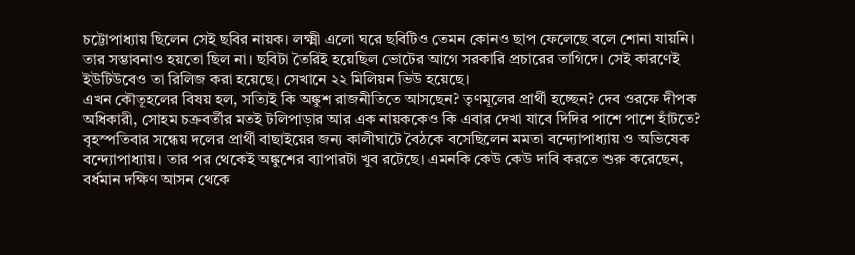চট্টোপাধ্যায় ছিলেন সেই ছবির নায়ক। লক্ষ্মী এলো ঘরে ছবিটিও তেমন কোনও ছাপ ফেলেছে বলে শোনা যায়নি। তার সম্ভাবনাও হয়তো ছিল না। ছবিটা তৈরিই হয়েছিল ভোটের আগে সরকারি প্রচারের তাগিদে। সেই কারণেই ইউটিউবেও তা রিলিজ করা হয়েছে। সেখানে ২২ মিলিয়ন ভিউ হয়েছে।
এখন কৌতূহলের বিষয় হল, সত্যিই কি অঙ্কুশ রাজনীতিতে আসছেন? তৃণমূলের প্রার্থী হচ্ছেন? দেব ওরফে দীপক অধিকারী, সোহম চক্রবর্তীর মতই টলিপাড়ার আর এক নায়ককেও কি এবার দেখা যাবে দিদির পাশে পাশে হাঁটতে?
বৃহস্পতিবার সন্ধেয় দলের প্রার্থী বাছাইয়ের জন্য কালীঘাটে বৈঠকে বসেছিলেন মমতা বন্দ্যোপাধ্যায় ও অভিষেক বন্দ্যোপাধ্যায়। তার পর থেকেই অঙ্কুশের ব্যাপারটা খুব রটেছে। এমনকি কেউ কেউ দাবি করতে শুরু করেছেন, বর্ধমান দক্ষিণ আসন থেকে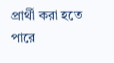প্রার্থী করা হতে পারে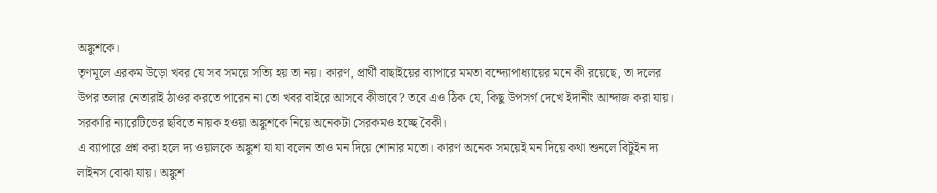অঙ্কুশকে।
তৃণমূলে এরকম উড়ো খবর যে সব সময়ে সত্যি হয় তা নয়। কারণ, প্রার্থী বাছাইয়ের ব্যাপারে মমতা বন্দ্যোপাধ্যায়ের মনে কী রয়েছে, তা দলের উপর তলার নেতারাই ঠাওর করতে পারেন না তো খবর বাইরে আসবে কীভাবে? তবে এও ঠিক যে, কিছু উপসর্গ দেখে ইদানীং আন্দাজ করা যায়। সরকারি ন্যারেটিভের ছবিতে নায়ক হওয়া অঙ্কুশকে নিয়ে অনেকটা সেরকমও হচ্ছে বৈকী।
এ ব্যাপারে প্রশ্ন করা হলে দ্য ওয়ালকে অঙ্কুশ যা যা বলেন তাও মন দিয়ে শোনার মতো। কারণ অনেক সময়েই মন দিয়ে কথা শুনলে বিটুইন দ্য লাইনস বোঝা যায়। অঙ্কুশ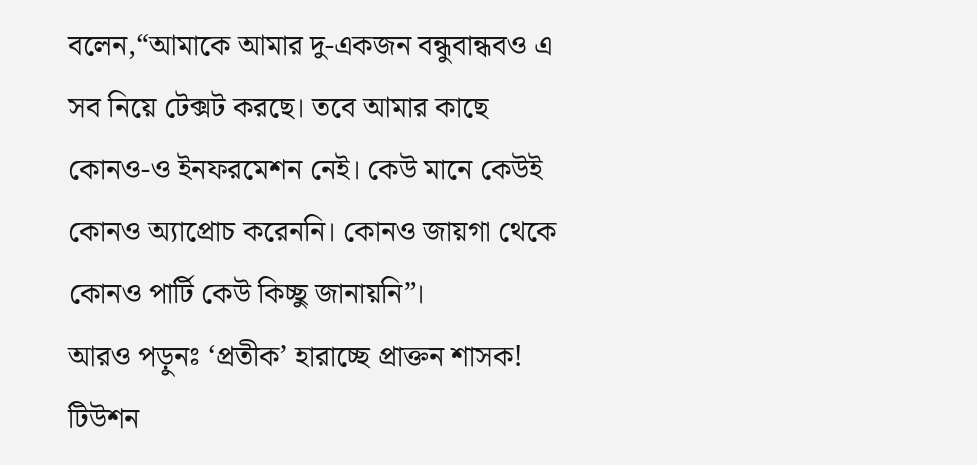বলেন,“আমাকে আমার দু-একজন বন্ধুবান্ধবও এ সব নিয়ে টেক্সট করছে। তবে আমার কাছে কোনও-ও ইনফরমেশন নেই। কেউ মানে কেউই কোনও অ্যাপ্রোচ করেননি। কোনও জায়গা থেকে কোনও পার্টি কেউ কিচ্ছু জানায়নি”।
আরও পড়ুনঃ ‘প্রতীক’ হারাচ্ছে প্রাক্তন শাসক! টিউশন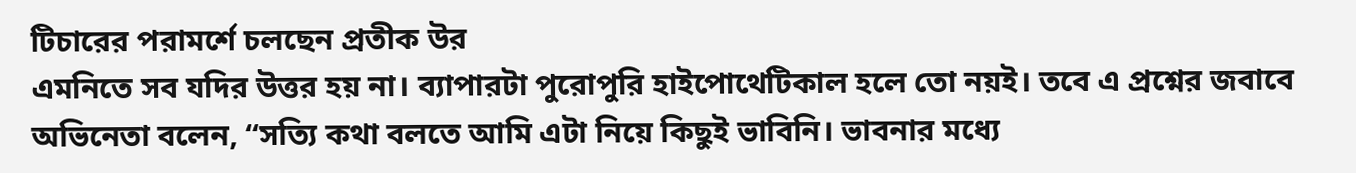টিচারের পরামর্শে চলছেন প্রতীক উর
এমনিতে সব যদির উত্তর হয় না। ব্যাপারটা পুরোপুরি হাইপোথেটিকাল হলে তো নয়ই। তবে এ প্রশ্নের জবাবে অভিনেতা বলেন, “সত্যি কথা বলতে আমি এটা নিয়ে কিছুই ভাবিনি। ভাবনার মধ্যে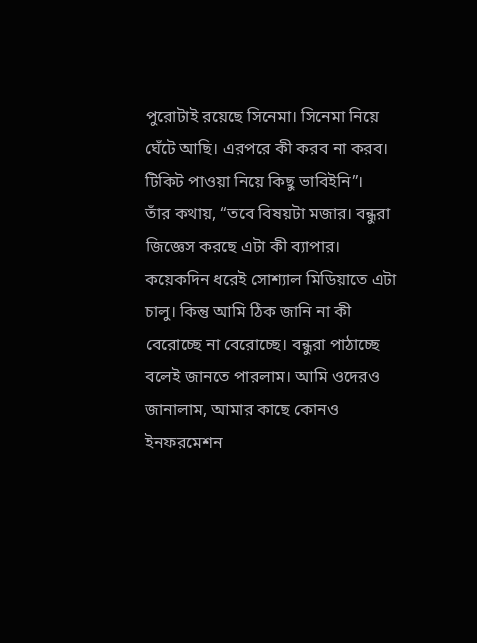পুরোটাই রয়েছে সিনেমা। সিনেমা নিয়ে ঘেঁটে আছি। এরপরে কী করব না করব। টিকিট পাওয়া নিয়ে কিছু ভাবিইনি”।
তাঁর কথায়, “তবে বিষয়টা মজার। বন্ধুরা জিজ্ঞেস করছে এটা কী ব্যাপার। কয়েকদিন ধরেই সোশ্যাল মিডিয়াতে এটা চালু। কিন্তু আমি ঠিক জানি না কী বেরোচ্ছে না বেরোচ্ছে। বন্ধুরা পাঠাচ্ছে বলেই জানতে পারলাম। আমি ওদেরও জানালাম, আমার কাছে কোনও ইনফরমেশন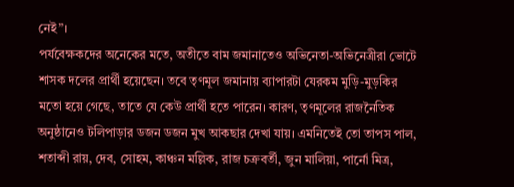নেই”।
পর্যবেক্ষকদের অনেকের মতে, অতীতে বাম জমানাতেও অভিনেতা-অভিনেত্রীরা ভোটে শাসক দলের প্রার্থী হয়েছেন। তবে তৃণমূল জমানায় ব্যাপারটা যেরকম মুড়ি-মুড়কির মতো হয়ে গেছে, তাতে যে কেউ প্রার্থী হতে পারেন। কারণ, তৃণমূলের রাজনৈতিক অনুষ্ঠানেও টলিপাড়ার ডজন ডজন মুখ আকছার দেখা যায়। এমনিতেই তো তাপস পাল, শতাব্দী রায়, দেব, সোহম, কাঞ্চন মল্লিক, রাজ চক্রবর্তী, জুন মালিয়া, পার্নো মিত্র,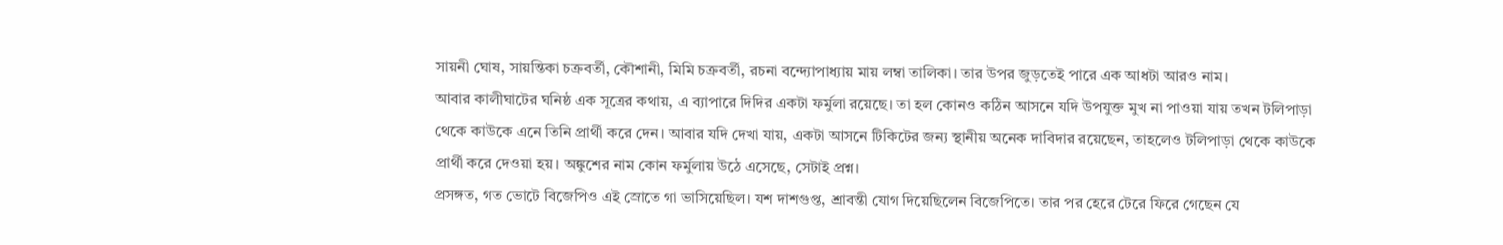সায়নী ঘোষ, সায়ন্তিকা চক্রবর্তী, কৌশানী, মিমি চক্রবর্তী, রচনা বন্দ্যোপাধ্যায় মায় লম্বা তালিকা। তার উপর জুড়তেই পারে এক আধটা আরও নাম।
আবার কালীঘাটের ঘনিষ্ঠ এক সূত্রের কথায়, এ ব্যাপারে দিদির একটা ফর্মুলা রয়েছে। তা হল কোনও কঠিন আসনে যদি উপযুক্ত মুখ না পাওয়া যায় তখন টলিপাড়া থেকে কাউকে এনে তিনি প্রার্থী করে দেন। আবার যদি দেখা যায়, একটা আসনে টিকিটের জন্য স্থানীয় অনেক দাবিদার রয়েছেন, তাহলেও টলিপাড়া থেকে কাউকে প্রার্থী করে দেওয়া হয়। অঙ্কুশের নাম কোন ফর্মুলায় উঠে এসেছে, সেটাই প্রশ্ন।
প্রসঙ্গত, গত ভোটে বিজেপিও এই স্রোতে গা ভাসিয়েছিল। যশ দাশগুপ্ত, শ্রাবন্তী যোগ দিয়েছিলেন বিজেপিতে। তার পর হেরে টেরে ফিরে গেছেন যে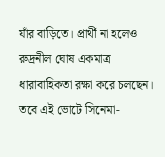যাঁর বাড়িতে। প্রার্থী না হলেও রুদ্রনীল ঘোষ একমাত্র ধারাবাহিকতা রক্ষা করে চলছেন। তবে এই ভোটে সিনেমা-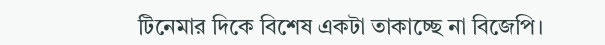টিনেমার দিকে বিশেষ একটা তাকাচ্ছে না বিজেপি।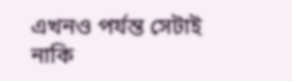এখনও পর্যন্ত সেটাই নাকি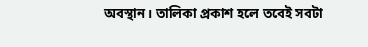অবস্থান। তালিকা প্রকাশ হলে তবেই সবটা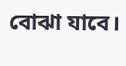বোঝা যাবে।